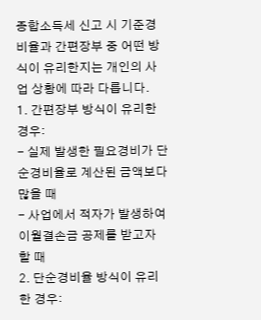종합소득세 신고 시 기준경비율과 간편장부 중 어떤 방식이 유리한지는 개인의 사업 상황에 따라 다릅니다.
1. 간편장부 방식이 유리한 경우:
- 실제 발생한 필요경비가 단순경비율로 계산된 금액보다 많을 때
- 사업에서 적자가 발생하여 이월결손금 공제를 받고자 할 때
2. 단순경비율 방식이 유리한 경우: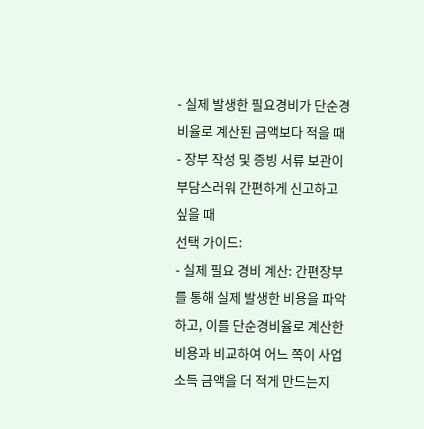- 실제 발생한 필요경비가 단순경비율로 계산된 금액보다 적을 때
- 장부 작성 및 증빙 서류 보관이 부담스러워 간편하게 신고하고 싶을 때
선택 가이드:
- 실제 필요 경비 계산: 간편장부를 통해 실제 발생한 비용을 파악하고, 이를 단순경비율로 계산한 비용과 비교하여 어느 쪽이 사업 소득 금액을 더 적게 만드는지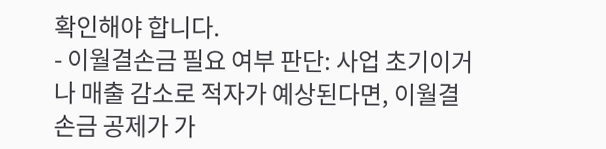확인해야 합니다.
- 이월결손금 필요 여부 판단: 사업 초기이거나 매출 감소로 적자가 예상된다면, 이월결손금 공제가 가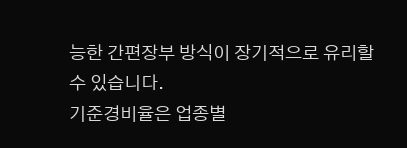능한 간편장부 방식이 장기적으로 유리할 수 있습니다.
기준경비율은 업종별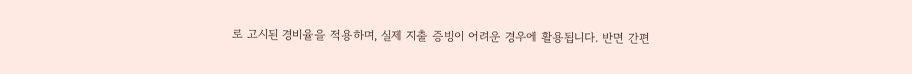로 고시된 경비율을 적용하며, 실제 지출 증빙이 어려운 경우에 활용됩니다. 반면 간편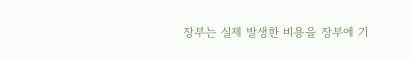장부는 실제 발생한 비용을 장부에 기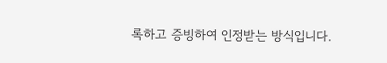록하고 증빙하여 인정받는 방식입니다.